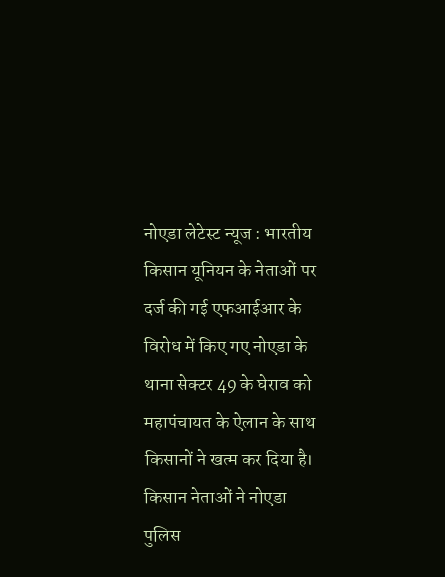नोएडा लेटेस्ट न्यूज : भारतीय किसान यूनियन के नेताओं पर दर्ज की गई एफआईआर के विरोध में किए गए नोएडा के थाना सेक्टर 49 के घेराव को महापंचायत के ऐलान के साथ किसानों ने खत्म कर दिया है। किसान नेताओं ने नोएडा पुलिस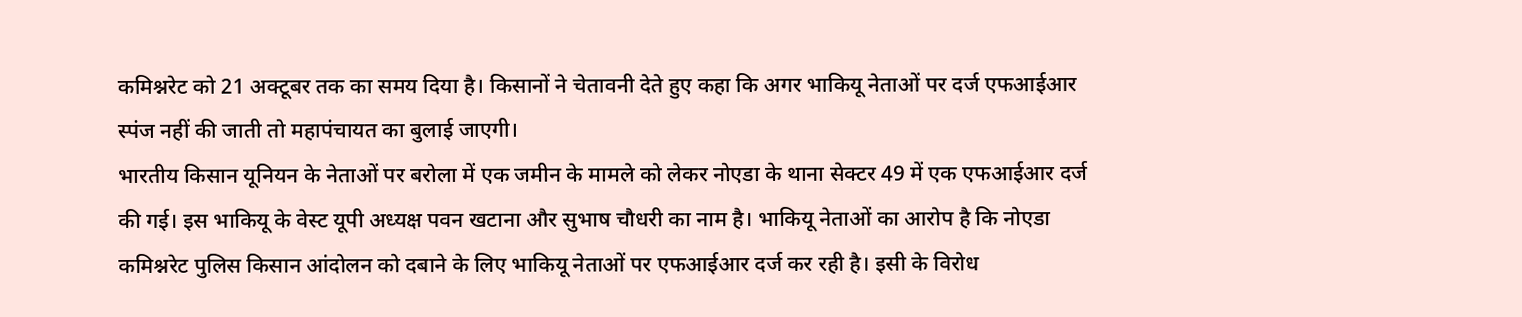कमिश्नरेट को 21 अक्टूबर तक का समय दिया है। किसानों ने चेतावनी देते हुए कहा कि अगर भाकियू नेताओं पर दर्ज एफआईआर स्पंज नहीं की जाती तो महापंचायत का बुलाई जाएगी।
भारतीय किसान यूनियन के नेताओं पर बरोला में एक जमीन के मामले को लेकर नोएडा के थाना सेक्टर 49 में एक एफआईआर दर्ज की गई। इस भाकियू के वेस्ट यूपी अध्यक्ष पवन खटाना और सुभाष चौधरी का नाम है। भाकियू नेताओं का आरोप है कि नोएडा कमिश्नरेट पुलिस किसान आंदोलन को दबाने के लिए भाकियू नेताओं पर एफआईआर दर्ज कर रही है। इसी के विरोध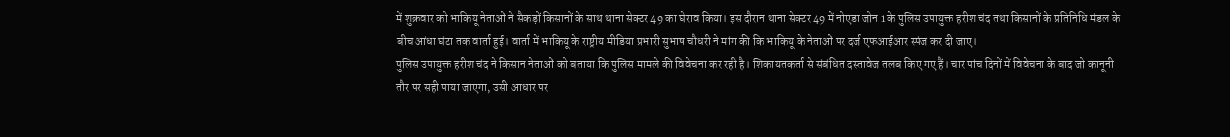में शुक्रवार को भाकियू नेताओं ने सैकड़ों किसानों के साथ थाना सेक्टर 49 का घेराव किया। इस दौरान थाना सेक्टर 49 में नोएडा जोन 1 के पुलिस उपायुक्त हरीश चंद तथा किसानों के प्रतिनिधि मंडल के बीच आंधा घंटा तक वार्ता हुई। वार्ता में भाकियू के राष्ट्रीय मीडिया प्रभारी सुभाष चौधरी ने मांग की कि भाकियू के नेताओं पर दर्ज एफआईआर स्पंज कर दी जाए।
पुलिस उपायुक्त हरीश चंद ने किसान नेताओं को बताया कि पुलिस मामले की विवेचना कर रही है। शिकायतकर्ता से संबंधित दस्तावेज तलब किए गए हैं। चार पांच दिनों में विवेचना के बाद जो कानूनी तौर पर सही पाया जाएगा, उसी आधार पर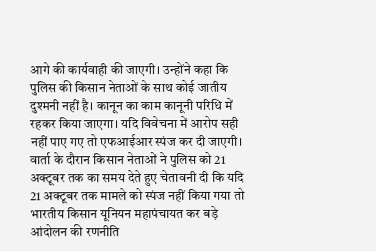आगे की कार्यवाही की जाएगी। उन्होंने कहा कि पुलिस की किसान नेताओं के साथ कोई जातीय दुश्मनी नहीं है। कानून का काम कानूनी परिधि में रहकर किया जाएगा। यदि विवेचना में आरोप सही नहीं पाए गए तो एफआईआर स्पंज कर दी जाएगी।
वार्ता के दौरान किसान नेताओं ने पुलिस को 21 अक्टूबर तक का समय देते हुए चेतावनी दी कि यदि 21 अक्टूबर तक मामले को स्पंज नहीं किया गया तो भारतीय किसान यूनियन महापंचायत कर बड़े आंदोलन की रणनीति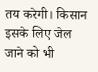तय करेगी। किसान इसके लिए जेल जाने को भी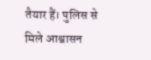तैयार हैं। पुलिस से मिले आश्वासन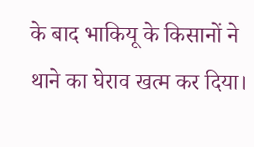के बाद भाकियू के किसानों ने थाने का घेराव खत्म कर दिया।